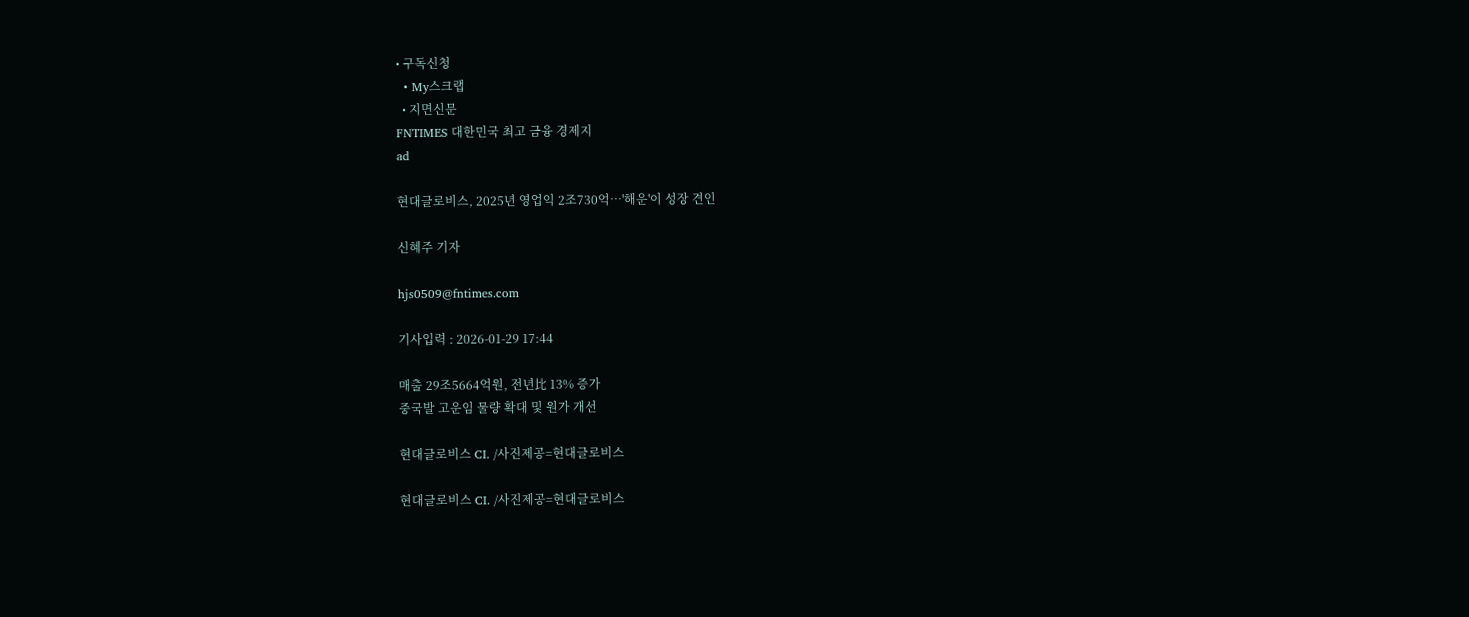• 구독신청
  • My스크랩
  • 지면신문
FNTIMES 대한민국 최고 금융 경제지
ad

현대글로비스, 2025년 영업익 2조730억…'해운'이 성장 견인

신혜주 기자

hjs0509@fntimes.com

기사입력 : 2026-01-29 17:44

매출 29조5664억원, 전년比 13% 증가
중국발 고운임 물량 확대 및 원가 개선

현대글로비스 CI. /사진제공=현대글로비스

현대글로비스 CI. /사진제공=현대글로비스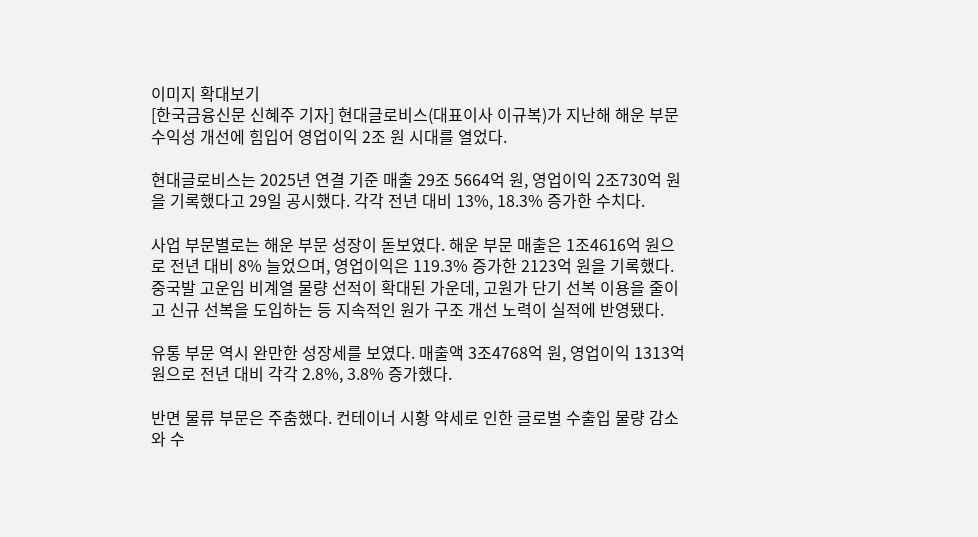이미지 확대보기
[한국금융신문 신혜주 기자] 현대글로비스(대표이사 이규복)가 지난해 해운 부문 수익성 개선에 힘입어 영업이익 2조 원 시대를 열었다.

현대글로비스는 2025년 연결 기준 매출 29조 5664억 원, 영업이익 2조730억 원을 기록했다고 29일 공시했다. 각각 전년 대비 13%, 18.3% 증가한 수치다.

사업 부문별로는 해운 부문 성장이 돋보였다. 해운 부문 매출은 1조4616억 원으로 전년 대비 8% 늘었으며, 영업이익은 119.3% 증가한 2123억 원을 기록했다. 중국발 고운임 비계열 물량 선적이 확대된 가운데, 고원가 단기 선복 이용을 줄이고 신규 선복을 도입하는 등 지속적인 원가 구조 개선 노력이 실적에 반영됐다.

유통 부문 역시 완만한 성장세를 보였다. 매출액 3조4768억 원, 영업이익 1313억 원으로 전년 대비 각각 2.8%, 3.8% 증가했다.

반면 물류 부문은 주춤했다. 컨테이너 시황 약세로 인한 글로벌 수출입 물량 감소와 수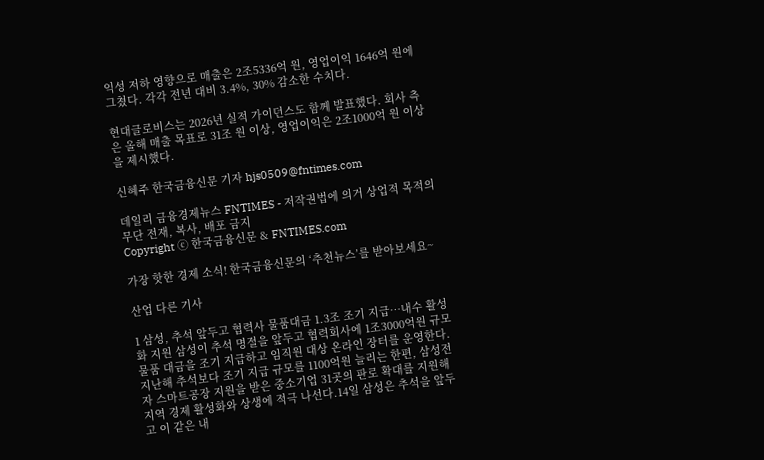익성 저하 영향으로 매출은 2조5336억 원, 영업이익 1646억 원에 그쳤다. 각각 전년 대비 3.4%, 30% 감소한 수치다.

현대글로비스는 2026년 실적 가이던스도 함께 발표했다. 회사 측은 올해 매출 목표로 31조 원 이상, 영업이익은 2조1000억 원 이상을 제시했다.

신혜주 한국금융신문 기자 hjs0509@fntimes.com

데일리 금융경제뉴스 FNTIMES - 저작권법에 의거 상업적 목적의 무단 전재, 복사, 배포 금지
Copyright ⓒ 한국금융신문 & FNTIMES.com

가장 핫한 경제 소식! 한국금융신문의 ‘추천뉴스’를 받아보세요~

산업 다른 기사

1 삼성, 추석 앞두고 협력사 물품대금 1.3조 조기 지급…내수 활성화 지원 삼성이 추석 명절을 앞두고 협력회사에 1조3000억원 규모 물품 대금을 조기 지급하고 임직원 대상 온라인 장터를 운영한다. 지난해 추석보다 조기 지급 규모를 1100억원 늘리는 한편, 삼성전자 스마트공장 지원을 받은 중소기업 31곳의 판로 확대를 지원해 지역 경제 활성화와 상생에 적극 나선다.14일 삼성은 추석을 앞두고 이 같은 내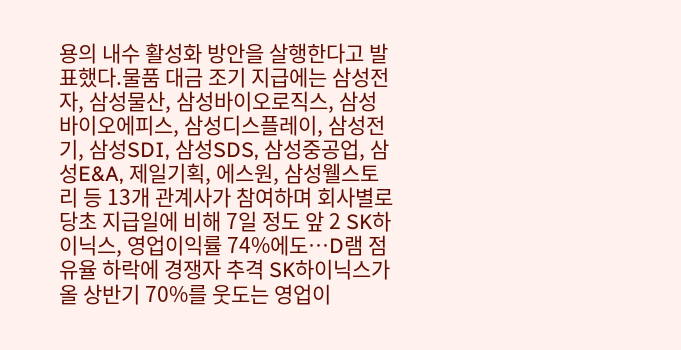용의 내수 활성화 방안을 살행한다고 발표했다.물품 대금 조기 지급에는 삼성전자, 삼성물산, 삼성바이오로직스, 삼성바이오에피스, 삼성디스플레이, 삼성전기, 삼성SDI, 삼성SDS, 삼성중공업, 삼성E&A, 제일기획, 에스원, 삼성웰스토리 등 13개 관계사가 참여하며 회사별로 당초 지급일에 비해 7일 정도 앞 2 SK하이닉스, 영업이익률 74%에도…D램 점유율 하락에 경쟁자 추격 SK하이닉스가 올 상반기 70%를 웃도는 영업이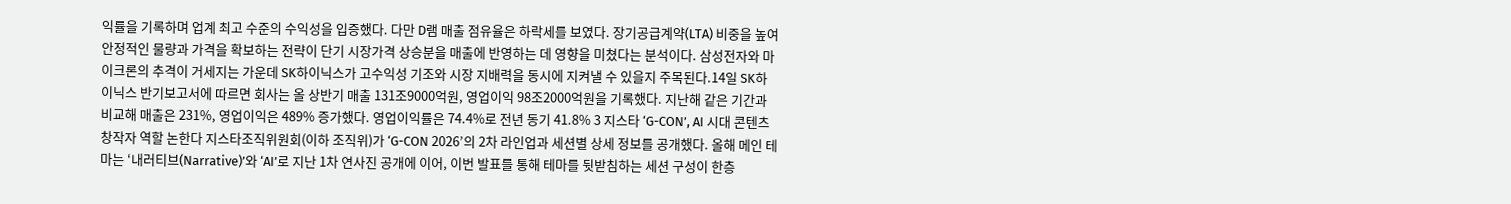익률을 기록하며 업계 최고 수준의 수익성을 입증했다. 다만 D램 매출 점유율은 하락세를 보였다. 장기공급계약(LTA) 비중을 높여 안정적인 물량과 가격을 확보하는 전략이 단기 시장가격 상승분을 매출에 반영하는 데 영향을 미쳤다는 분석이다. 삼성전자와 마이크론의 추격이 거세지는 가운데 SK하이닉스가 고수익성 기조와 시장 지배력을 동시에 지켜낼 수 있을지 주목된다.14일 SK하이닉스 반기보고서에 따르면 회사는 올 상반기 매출 131조9000억원, 영업이익 98조2000억원을 기록했다. 지난해 같은 기간과 비교해 매출은 231%, 영업이익은 489% 증가했다. 영업이익률은 74.4%로 전년 동기 41.8% 3 지스타 ‘G-CON’, AI 시대 콘텐츠 창작자 역할 논한다 지스타조직위원회(이하 조직위)가 ‘G-CON 2026’의 2차 라인업과 세션별 상세 정보를 공개했다. 올해 메인 테마는 ‘내러티브(Narrative)’와 ‘AI’로 지난 1차 연사진 공개에 이어, 이번 발표를 통해 테마를 뒷받침하는 세션 구성이 한층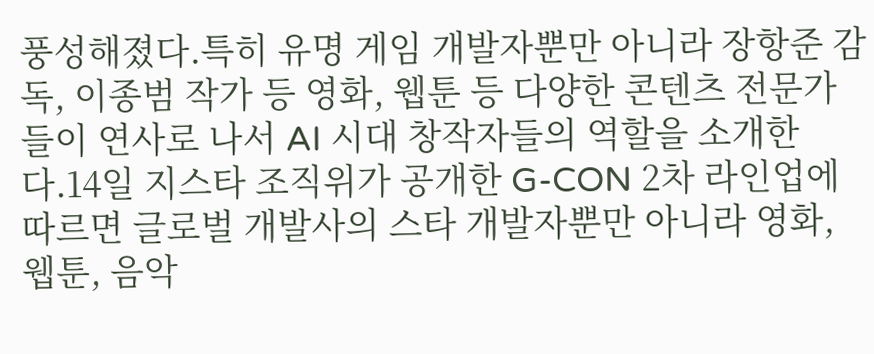풍성해졌다.특히 유명 게임 개발자뿐만 아니라 장항준 감독, 이종범 작가 등 영화, 웹툰 등 다양한 콘텐츠 전문가들이 연사로 나서 AI 시대 창작자들의 역할을 소개한다.14일 지스타 조직위가 공개한 G-CON 2차 라인업에 따르면 글로벌 개발사의 스타 개발자뿐만 아니라 영화, 웹툰, 음악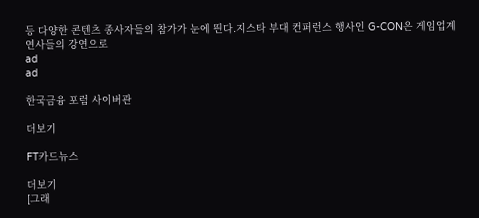등 다양한 콘텐츠 종사자들의 참가가 눈에 띈다.지스타 부대 컨퍼런스 행사인 G-CON은 게임업계 연사들의 강연으로
ad
ad

한국금융 포럼 사이버관

더보기

FT카드뉴스

더보기
[그래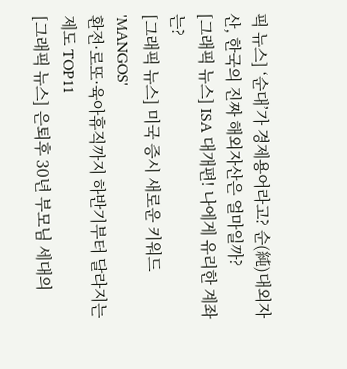픽 뉴스] ‘순대’가 경제용어라고? 순(純)대외자산, 한국의 진짜 해외자산은 얼마일까?
[그래픽 뉴스] ISA 대개편! 나에게 유리한 계좌는?
[그래픽 뉴스] 미국 증시 새로운 키워드 'MANGOS'
환전·로또·육아휴직까지 하반기부터 달라지는 제도 TOP11
[그래픽 뉴스] 은퇴후 30년 부모님 세대의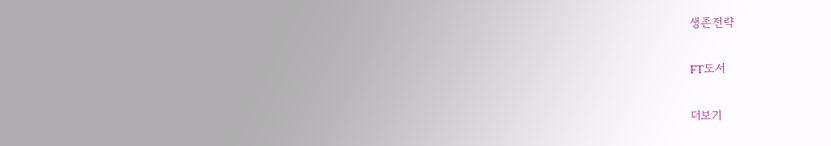생존전략

FT도서

더보기